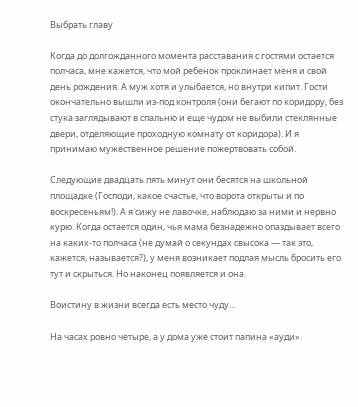Выбрать главу

Когда до долгожданного момента расставания с гостями остается полчаса, мне кажется, что мой ребенок проклинает меня и свой день рождения. А муж хотя и улыбается, но внутри кипит. Гости окончательно вышли из-под контроля (они бегают по коридору, без стука заглядывают в спальню и еще чудом не выбили стеклянные двери, отделяющие проходную комнату от коридора). И я принимаю мужественное решение пожертвовать собой.

Следующие двадцать пять минут они бесятся на школьной площадке (Господи, какое счастье, что ворота открыты и по воскресеньям!). А я сижу не лавочке, наблюдаю за ними и нервно курю. Когда остается один, чья мама безнадежно опаздывает всего на каких-то полчаса (не думай о секундах свысока — так это, кажется, называется?), у меня возникает подлая мысль бросить его тут и скрыться. Но наконец появляется и она.

Воистину в жизни всегда есть место чуду…

На часах ровно четыре, а у дома уже стоит папина «ауди».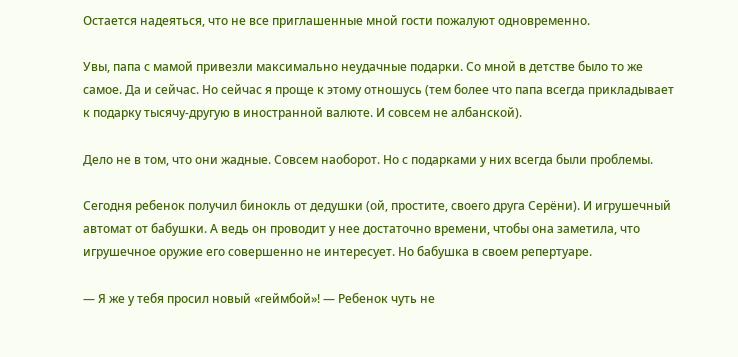Остается надеяться, что не все приглашенные мной гости пожалуют одновременно.

Увы, папа с мамой привезли максимально неудачные подарки. Со мной в детстве было то же самое. Да и сейчас. Но сейчас я проще к этому отношусь (тем более что папа всегда прикладывает к подарку тысячу-другую в иностранной валюте. И совсем не албанской).

Дело не в том, что они жадные. Совсем наоборот. Но с подарками у них всегда были проблемы.

Сегодня ребенок получил бинокль от дедушки (ой, простите, своего друга Серёни). И игрушечный автомат от бабушки. А ведь он проводит у нее достаточно времени, чтобы она заметила, что игрушечное оружие его совершенно не интересует. Но бабушка в своем репертуаре.

— Я же у тебя просил новый «геймбой»! — Ребенок чуть не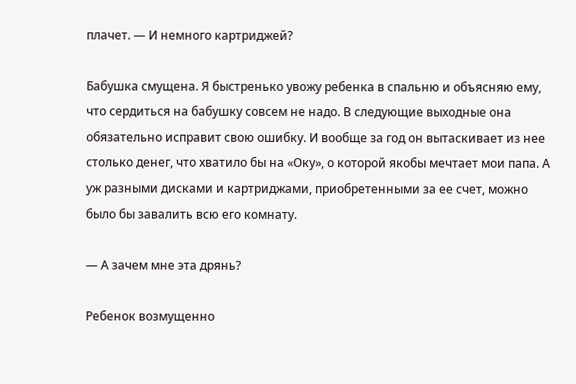плачет. — И немного картриджей?

Бабушка смущена. Я быстренько увожу ребенка в спальню и объясняю ему, что сердиться на бабушку совсем не надо. В следующие выходные она обязательно исправит свою ошибку. И вообще за год он вытаскивает из нее столько денег, что хватило бы на «Оку», о которой якобы мечтает мои папа. А уж разными дисками и картриджами, приобретенными за ее счет, можно было бы завалить всю его комнату.

— А зачем мне эта дрянь?

Ребенок возмущенно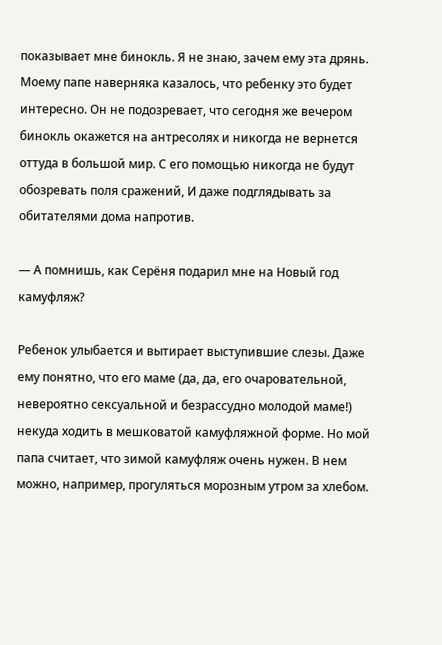показывает мне бинокль. Я не знаю, зачем ему эта дрянь. Моему папе наверняка казалось, что ребенку это будет интересно. Он не подозревает, что сегодня же вечером бинокль окажется на антресолях и никогда не вернется оттуда в большой мир. С его помощью никогда не будут обозревать поля сражений, И даже подглядывать за обитателями дома напротив.

— А помнишь, как Серёня подарил мне на Новый год камуфляж?

Ребенок улыбается и вытирает выступившие слезы. Даже ему понятно, что его маме (да, да, его очаровательной, невероятно сексуальной и безрассудно молодой маме!) некуда ходить в мешковатой камуфляжной форме. Но мой папа считает, что зимой камуфляж очень нужен. В нем можно, например, прогуляться морозным утром за хлебом.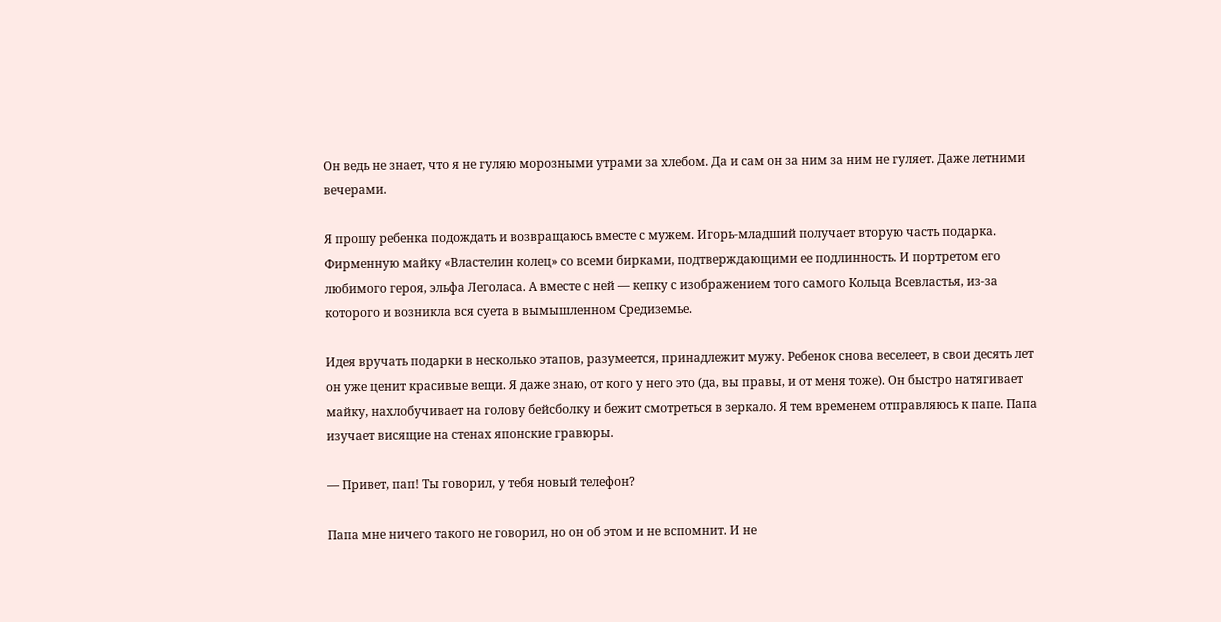Он ведь не знает, что я не гуляю морозными утрами за хлебом. Да и сам он за ним за ним не гуляет. Даже летними вечерами.

Я прошу ребенка подождать и возвращаюсь вместе с мужем. Игорь-младший получает вторую часть подарка. Фирменную майку «Властелин колец» со всеми бирками, подтверждающими ее подлинность. И портретом его любимого героя, эльфа Леголаса. А вместе с ней — кепку с изображением того самого Кольца Всевластья, из-за которого и возникла вся суета в вымышленном Средиземье.

Идея вручать подарки в несколько этапов, разумеется, принадлежит мужу. Ребенок снова веселеет, в свои десять лет он уже ценит красивые вещи. Я даже знаю, от кого у него это (да, вы правы, и от меня тоже). Он быстро натягивает майку, нахлобучивает на голову бейсболку и бежит смотреться в зеркало. Я тем временем отправляюсь к папе. Папа изучает висящие на стенах японские гравюры.

— Привет, пап! Ты говорил, у тебя новый телефон?

Папа мне ничего такого не говорил, но он об этом и не вспомнит. И не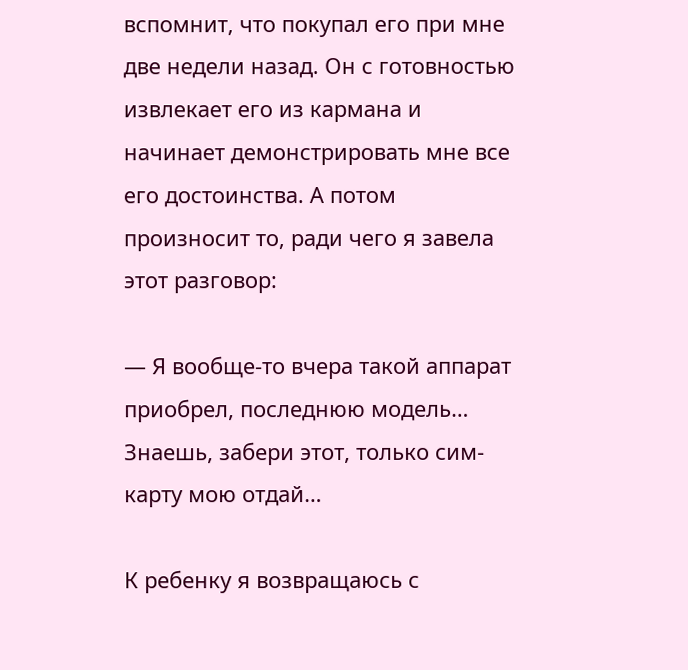вспомнит, что покупал его при мне две недели назад. Он с готовностью извлекает его из кармана и начинает демонстрировать мне все его достоинства. А потом произносит то, ради чего я завела этот разговор:

— Я вообще-то вчера такой аппарат приобрел, последнюю модель… Знаешь, забери этот, только сим-карту мою отдай…

К ребенку я возвращаюсь с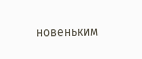новеньким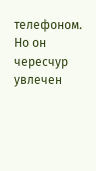телефоном. Но он чересчур увлечен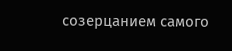созерцанием самого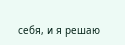себя, и я решаю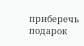приберечь подарок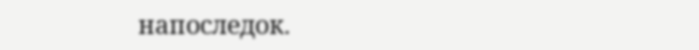напоследок.